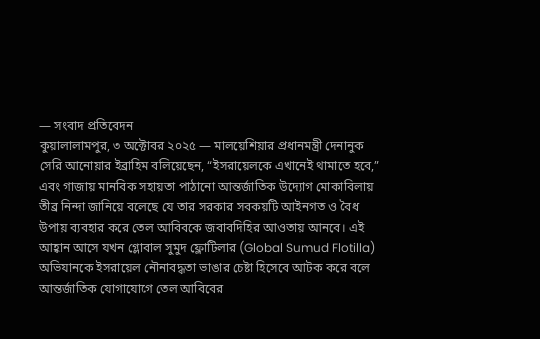— সংবাদ প্রতিবেদন
কুয়ালালামপুর, ৩ অক্টোবর ২০২৫ — মালয়েশিয়ার প্রধানমন্ত্রী দেনানুক সেরি আনোয়ার ইব্রাহিম বলিয়েছেন, “ইসরায়েলকে এখানেই থামাতে হবে,” এবং গাজায় মানবিক সহায়তা পাঠানো আন্তর্জাতিক উদ্যোগ মোকাবিলায় তীব্র নিন্দা জানিয়ে বলেছে যে তার সরকার সবকয়টি আইনগত ও বৈধ উপায় ব্যবহার করে তেল আবিবকে জবাবদিহির আওতায় আনবে। এই আহ্বান আসে যখন গ্লোবাল সুমুদ ফ্লোটিলার (Global Sumud Flotilla) অভিযানকে ইসরায়েল নৌনাবদ্ধতা ভাঙার চেষ্টা হিসেবে আটক করে বলে আন্তর্জাতিক যোগাযোগে তেল আবিবের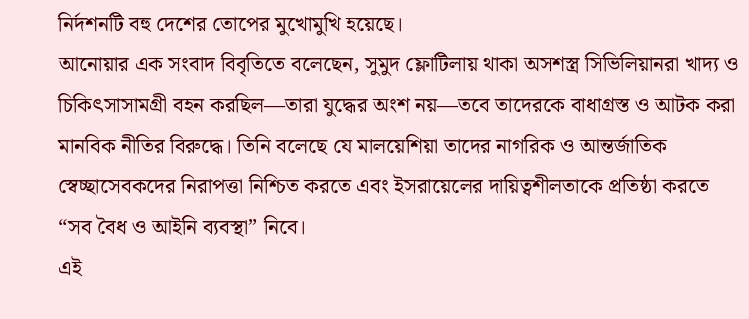নির্দশনটি বহু দেশের তোপের মুখোমুখি হয়েছে।
আনোয়ার এক সংবাদ বিবৃতিতে বলেছেন, সুমুদ ফ্লোটিলায় থাকা অসশস্ত্র সিভিলিয়ানরা খাদ্য ও চিকিৎসাসামগ্রী বহন করছিল—তারা যুদ্ধের অংশ নয়—তবে তাদেরকে বাধাগ্রস্ত ও আটক করা মানবিক নীতির বিরুদ্ধে। তিনি বলেছে যে মালয়েশিয়া তাদের নাগরিক ও আন্তর্জাতিক স্বেচ্ছাসেবকদের নিরাপত্তা নিশ্চিত করতে এবং ইসরায়েলের দায়িত্বশীলতাকে প্রতিষ্ঠা করতে “সব বৈধ ও আইনি ব্যবস্থা” নিবে।
এই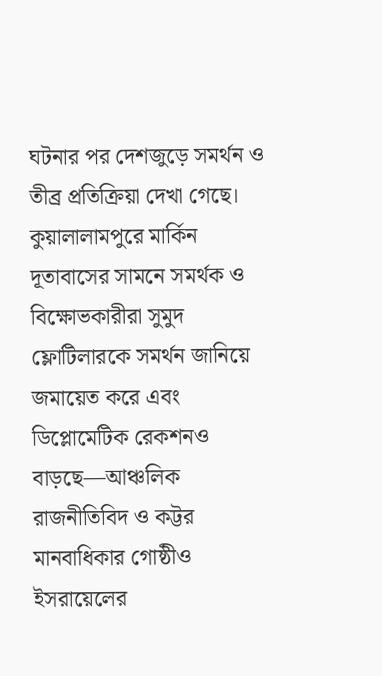ঘটনার পর দেশজুড়ে সমর্থন ও তীব্র প্রতিক্রিয়া দেখা গেছে। কুয়ালালামপুরে মার্কিন দূতাবাসের সামনে সমর্থক ও বিক্ষোভকারীরা সুমুদ ফ্লোটিলারকে সমর্থন জানিয়ে জমায়েত করে এবং ডিপ্লোমেটিক রেকশনও বাড়ছে—আঞ্চলিক রাজনীতিবিদ ও কট্টর মানবাধিকার গোষ্ঠীও ইসরায়েলের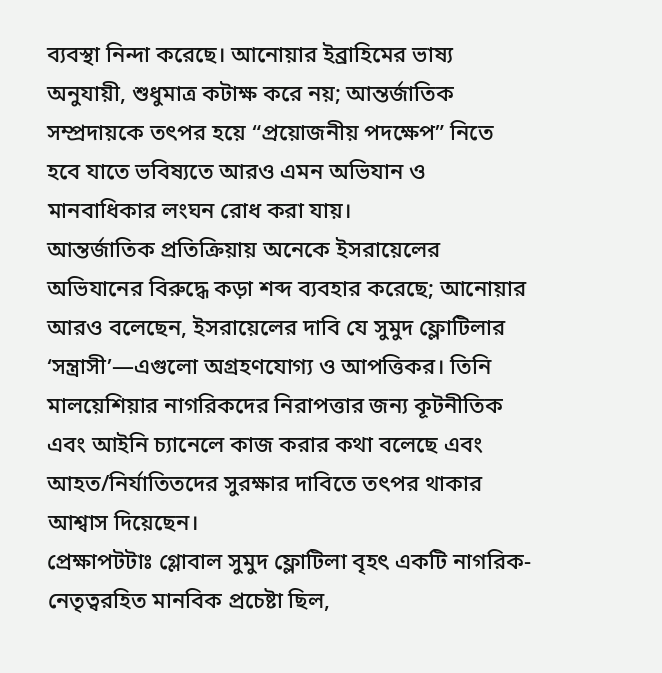ব্যবস্থা নিন্দা করেছে। আনোয়ার ইব্রাহিমের ভাষ্য অনুযায়ী, শুধুমাত্র কটাক্ষ করে নয়; আন্তর্জাতিক সম্প্রদায়কে তৎপর হয়ে “প্রয়োজনীয় পদক্ষেপ” নিতে হবে যাতে ভবিষ্যতে আরও এমন অভিযান ও মানবাধিকার লংঘন রোধ করা যায়।
আন্তর্জাতিক প্রতিক্রিয়ায় অনেকে ইসরায়েলের অভিযানের বিরুদ্ধে কড়া শব্দ ব্যবহার করেছে; আনোয়ার আরও বলেছেন, ইসরায়েলের দাবি যে সুমুদ ফ্লোটিলার ‘সন্ত্রাসী’—এগুলো অগ্রহণযোগ্য ও আপত্তিকর। তিনি মালয়েশিয়ার নাগরিকদের নিরাপত্তার জন্য কূটনীতিক এবং আইনি চ্যানেলে কাজ করার কথা বলেছে এবং আহত/নির্যাতিতদের সুরক্ষার দাবিতে তৎপর থাকার আশ্বাস দিয়েছেন।
প্রেক্ষাপটটাঃ গ্লোবাল সুমুদ ফ্লোটিলা বৃহৎ একটি নাগরিক-নেতৃত্বরহিত মানবিক প্রচেষ্টা ছিল,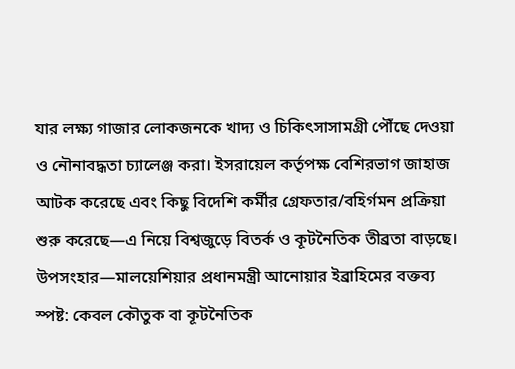যার লক্ষ্য গাজার লোকজনকে খাদ্য ও চিকিৎসাসামগ্রী পৌঁছে দেওয়া ও নৌনাবদ্ধতা চ্যালেঞ্জ করা। ইসরায়েল কর্তৃপক্ষ বেশিরভাগ জাহাজ আটক করেছে এবং কিছু বিদেশি কর্মীর গ্রেফতার/বহির্গমন প্রক্রিয়া শুরু করেছে—এ নিয়ে বিশ্বজুড়ে বিতর্ক ও কূটনৈতিক তীব্রতা বাড়ছে।
উপসংহার—মালয়েশিয়ার প্রধানমন্ত্রী আনোয়ার ইব্রাহিমের বক্তব্য স্পষ্ট: কেবল কৌতুক বা কূটনৈতিক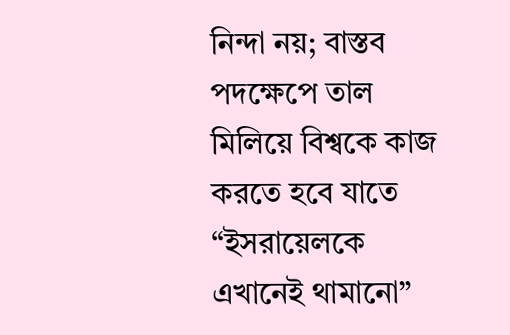নিন্দা নয়; বাস্তব পদক্ষেপে তাল মিলিয়ে বিশ্বকে কাজ করতে হবে যাতে “ইসরায়েলকে এখানেই থামানো”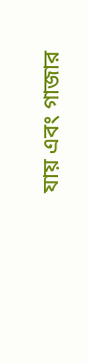যায় এবং গাজার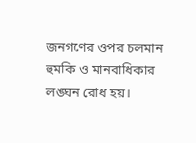জনগণের ওপর চলমান হুমকি ও মানবাধিকার লঙ্ঘন রোধ হয়।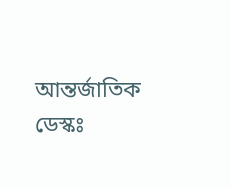আন্তর্জাতিক ডেস্কঃ